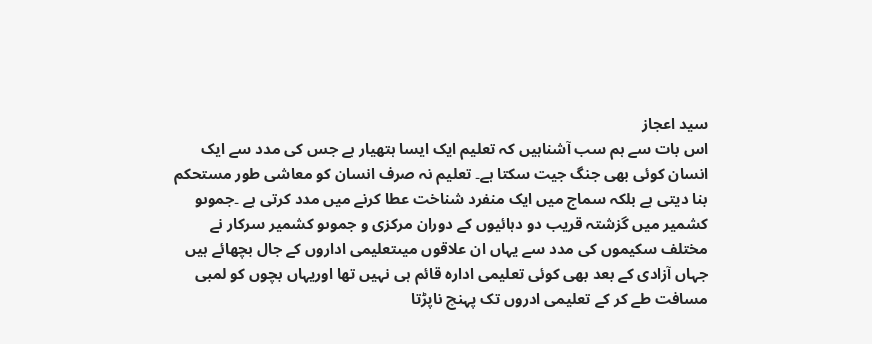سید اعجاز
اس بات سے ہم سب آشناہیں کہ تعلیم ایک ایسا ہتھیار ہے جس کی مدد سے ایک انسان کوئی بھی جنگ جیت سکتا ہے۔ تعلیم نہ صرف انسان کو معاشی طور مستحکم بنا دیتی ہے بلکہ سماج میں ایک منفرد شناخت عطا کرنے میں مدد کرتی ہے ۔جموںو کشمیر میں گزشتہ قریب دو دہائیوں کے دوران مرکزی و جموںو کشمیر سرکار نے مختلف سکیموں کی مدد سے یہاں ان علاقوں میںتعلیمی اداروں کے جال بچھائے ہیں جہاں آزادی کے بعد بھی کوئی تعلیمی ادارہ قائم ہی نہیں تھا اوریہاں بچوں کو لمبی مسافت طے کر کے تعلیمی ادروں تک پہنچ ناپڑتا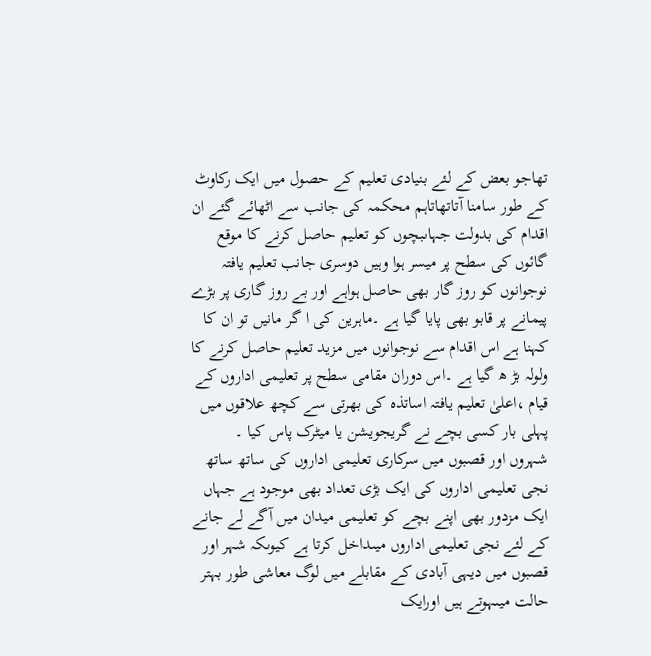تھاجو بعض کے لئے بنیادی تعلیم کے حصول میں ایک رکاوٹ کے طور سامنا آتاتھاتاہم محکمہ کی جانب سے اٹھائے گئے ان اقدام کی بدولت جہاںبچوں کو تعلیم حاصل کرنے کا موقع گائوں کی سطح پر میسر ہوا وہیں دوسری جانب تعلیم یافتہ نوجوانوں کو روز گار بھی حاصل ہواہے اور بے روز گاری پر بڑے پیمانے پر قابو بھی پایا گیا ہے ۔ماہرین کی ا گر مانیں تو ان کا کہنا ہے اس اقدام سے نوجوانوں میں مزید تعلیم حاصل کرنے کا ولولہ بڑ ھ گیا ہے ۔اس دوران مقامی سطح پر تعلیمی اداروں کے قیام ،اعلیٰ تعلیم یافتہ اساتذہ کی بھرتی سے کچھ علاقوں میں پہلی بار کسی بچے نے گریجویشن یا میٹرک پاس کیا ۔
شہروں اور قصبوں میں سرکاری تعلیمی اداروں کی ساتھ ساتھ نجی تعلیمی اداروں کی ایک بڑی تعداد بھی موجود ہے جہاں ایک مزدور بھی اپنے بچے کو تعلیمی میدان میں آگے لے جانے کے لئے نجی تعلیمی اداروں میںداخل کرتا ہے کیوںکہ شہر اور قصبوں میں دیہی آبادی کے مقابلے میں لوگ معاشی طور بہتر حالت میںہوتے ہیں اورایک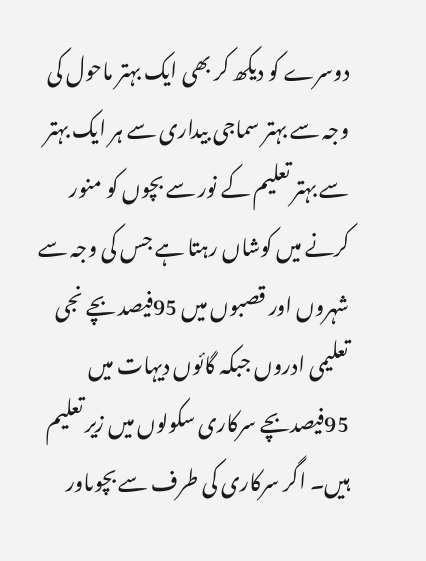دوسرے کو دیکھ کر بھی ایک بہتر ماحول کی وجہ سے بہتر سماجی بیداری سے ہر ایک بہتر سے بہتر تعلیم کے نور سے بچوں کو منور کرنے میں کوشاں رہتا ہے جس کی وجہ سے شہروں اور قصبوں میں 95فیصد بچے نجی تعلیمی ادروں جبکہ گائوں دیہات میں 95فیصدبچے سرکاری سکولوں میں زیر تعلیم ہیں۔ اگر سرکاری کی طرف سے بچوںاور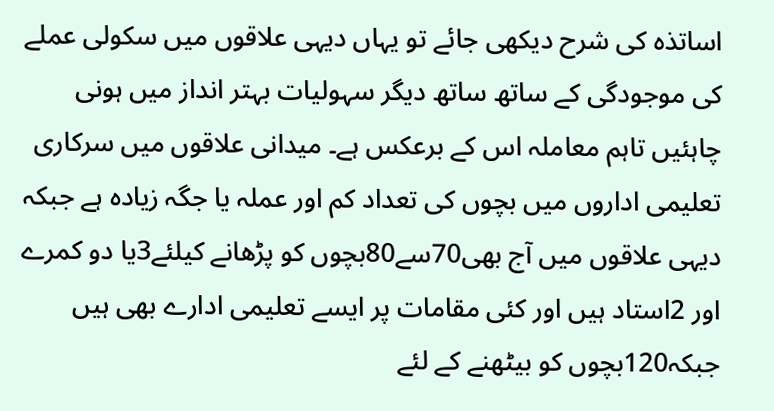اساتذہ کی شرح دیکھی جائے تو یہاں دیہی علاقوں میں سکولی عملے کی موجودگی کے ساتھ ساتھ دیگر سہولیات بہتر انداز میں ہونی چاہئیں تاہم معاملہ اس کے برعکس ہے۔ میدانی علاقوں میں سرکاری تعلیمی اداروں میں بچوں کی تعداد کم اور عملہ یا جگہ زیادہ ہے جبکہ دیہی علاقوں میں آج بھی70سے80بچوں کو پڑھانے کیلئے3یا دو کمرے اور 2استاد ہیں اور کئی مقامات پر ایسے تعلیمی ادارے بھی ہیں جبکہ120بچوں کو بیٹھنے کے لئے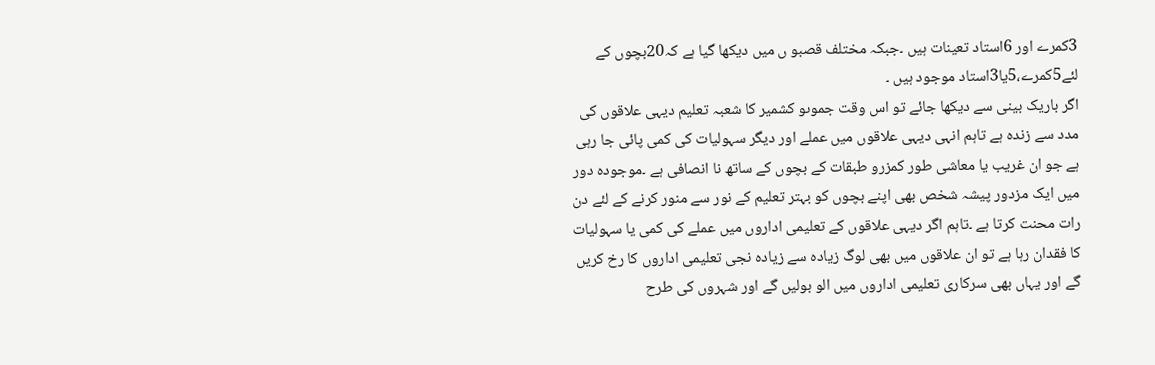3کمرے اور 6استاد تعینات ہیں ۔جبکہ مختلف قصبو ں میں دیکھا گیا ہے کہ20بچوں کے لئے5کمرے،5یا3استاد موجود ہیں ۔
اگر باریک بینی سے دیکھا جائے تو اس وقت جموںو کشمیر کا شعبہ تعلیم دیہی علاقوں کی مدد سے زندہ ہے تاہم انہی دیہی علاقوں میں عملے اور دیگر سہولیات کی کمی پائی جا رہی ہے جو ان غریب یا معاشی طور کمزرو طبقات کے بچوں کے ساتھ نا انصافی ہے ۔موجودہ دور میں ایک مزدور پیشہ شخص بھی اپنے بچوں کو بہتر تعلیم کے نور سے منور کرنے کے لئے دن رات محنت کرتا ہے ۔تاہم اگر دیہی علاقوں کے تعلیمی اداروں میں عملے کی کمی یا سہولیات کا فقدان رہا ہے تو ان علاقوں میں بھی لوگ زیادہ سے زیادہ نجی تعلیمی اداروں کا رخ کریں گے اور یہاں بھی سرکاری تعلیمی اداروں میں الو بولیں گے اور شہروں کی طرح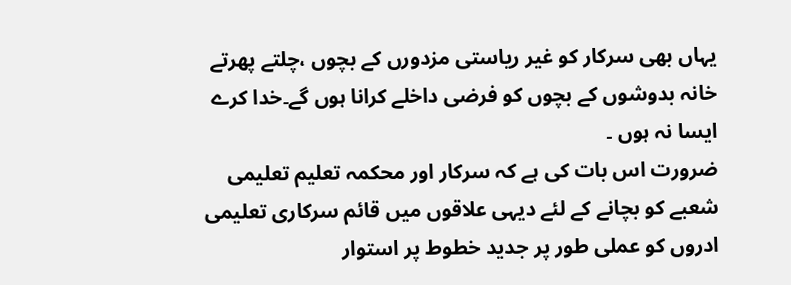یہاں بھی سرکار کو غیر ریاستی مزدورں کے بچوں ،چلتے پھرتے خانہ بدوشوں کے بچوں کو فرضی داخلے کرانا ہوں گے۔خدا کرے ایسا نہ ہوں ۔
ضرورت اس بات کی ہے کہ سرکار اور محکمہ تعلیم تعلیمی شعبے کو بچانے کے لئے دیہی علاقوں میں قائم سرکاری تعلیمی ادروں کو عملی طور پر جدید خطوط پر استوار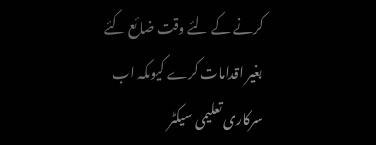کرنے کے لئے وقت ضائع کئے بغیر اقدامات کرے کیوںکہ اب سرکاری تعلیمی سیکٹر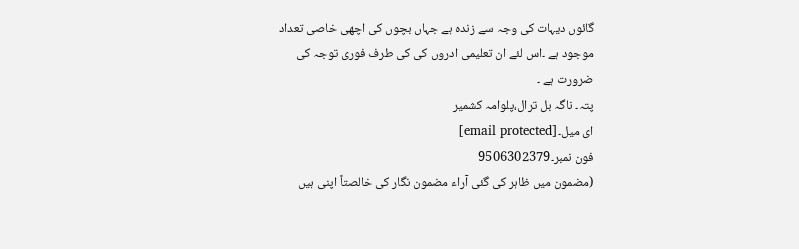گائوں دیہات کی وجہ سے زندہ ہے جہاں بچوں کی اچھی خاصی تعداد موجود ہے ۔اس لئے ان تعلیمی ادروں کی کی طرف فوری توجہ کی ضرورت ہے ۔
پتہ۔ ناگہ بل ترال،پلوامہ کشمیر
ای میل۔[email protected]
فون نمبر۔9506302379
(مضمون میں ظاہر کی گئی آراء مضمون نگار کی خالصتاً اپنی ہیں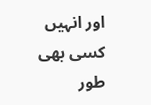اور انہیں کسی بھی طور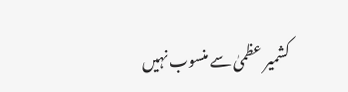کشمیر عظمیٰ سے منسوب نہیں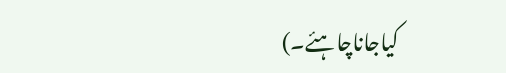کیاجاناچاہئے۔)